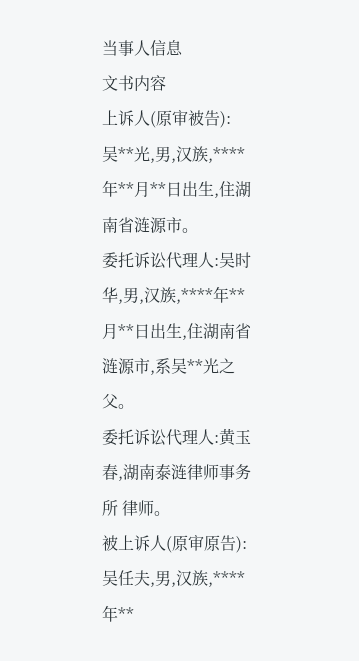当事人信息
文书内容
上诉人(原审被告):吴**光,男,汉族,****年**月**日出生,住湖南省涟源市。
委托诉讼代理人:吴时华,男,汉族,****年**月**日出生,住湖南省涟源市,系吴**光之父。
委托诉讼代理人:黄玉春,湖南泰涟律师事务所 律师。
被上诉人(原审原告):吴任夫,男,汉族,****年**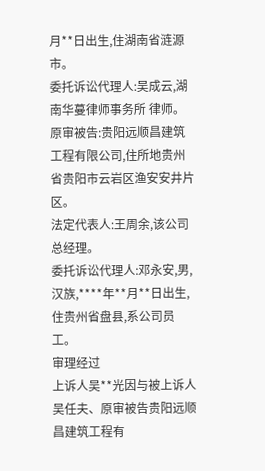月**日出生,住湖南省涟源市。
委托诉讼代理人:吴成云,湖南华蔓律师事务所 律师。
原审被告:贵阳远顺昌建筑工程有限公司,住所地贵州省贵阳市云岩区渔安安井片区。
法定代表人:王周余,该公司总经理。
委托诉讼代理人:邓永安,男,汉族,****年**月**日出生,住贵州省盘县,系公司员工。
审理经过
上诉人吴**光因与被上诉人吴任夫、原审被告贵阳远顺昌建筑工程有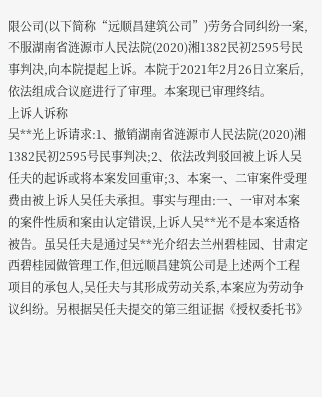限公司(以下简称“远顺昌建筑公司”)劳务合同纠纷一案,不服湖南省涟源市人民法院(2020)湘1382民初2595号民事判决,向本院提起上诉。本院于2021年2月26日立案后,依法组成合议庭进行了审理。本案现已审理终结。
上诉人诉称
吴**光上诉请求:1、撤销湖南省涟源市人民法院(2020)湘1382民初2595号民事判决;2、依法改判驳回被上诉人吴任夫的起诉或将本案发回重审;3、本案一、二审案件受理费由被上诉人吴任夫承担。事实与理由:一、一审对本案的案件性质和案由认定错误,上诉人吴**光不是本案适格被告。虽吴任夫是通过吴**光介绍去兰州碧桂园、甘肃定西碧桂园做管理工作,但远顺昌建筑公司是上述两个工程项目的承包人,吴任夫与其形成劳动关系,本案应为劳动争议纠纷。另根据吴任夫提交的第三组证据《授权委托书》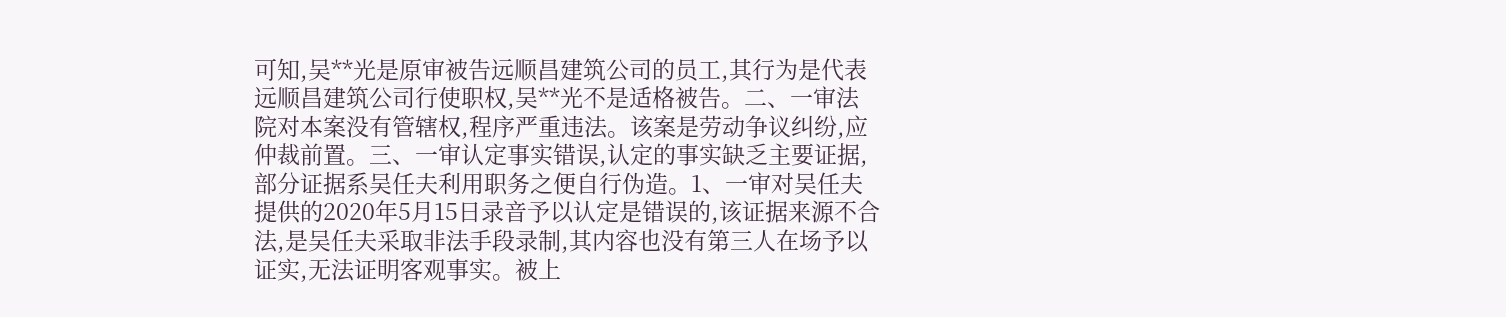可知,吴**光是原审被告远顺昌建筑公司的员工,其行为是代表远顺昌建筑公司行使职权,吴**光不是适格被告。二、一审法院对本案没有管辖权,程序严重违法。该案是劳动争议纠纷,应仲裁前置。三、一审认定事实错误,认定的事实缺乏主要证据,部分证据系吴任夫利用职务之便自行伪造。1、一审对吴任夫提供的2020年5月15日录音予以认定是错误的,该证据来源不合法,是吴任夫采取非法手段录制,其内容也没有第三人在场予以证实,无法证明客观事实。被上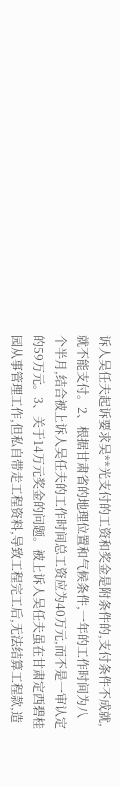诉人吴任夫起诉要求吴**光支付的工资和奖金是附条件的,支付条件不成就,就不能支付。2、根据甘肃省的地理位置和气候条件,一年的工作时间为八个半月,结合被上诉人吴任夫的工作时间总工资应为40万元,而不是一审认定的59万元。3、关于14万元奖金的问题。被上诉人吴任夫虽在甘肃定西碧桂园从事管理工作,但私自带走工程资料,导致工程完工后,无法结算工程款,造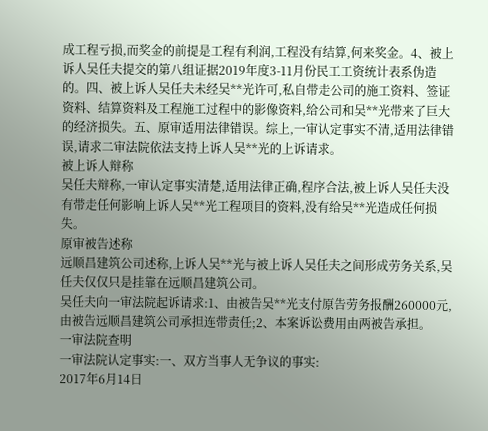成工程亏损,而奖金的前提是工程有利润,工程没有结算,何来奖金。4、被上诉人吴任夫提交的第八组证据2019年度3-11月份民工工资统计表系伪造的。四、被上诉人吴任夫未经吴**光许可,私自带走公司的施工资料、签证资料、结算资料及工程施工过程中的影像资料,给公司和吴**光带来了巨大的经济损失。五、原审适用法律错误。综上,一审认定事实不清,适用法律错误,请求二审法院依法支持上诉人吴**光的上诉请求。
被上诉人辩称
吴任夫辩称,一审认定事实清楚,适用法律正确,程序合法,被上诉人吴任夫没有带走任何影响上诉人吴**光工程项目的资料,没有给吴**光造成任何损失。
原审被告述称
远顺昌建筑公司述称,上诉人吴**光与被上诉人吴任夫之间形成劳务关系,吴任夫仅仅只是挂靠在远顺昌建筑公司。
吴任夫向一审法院起诉请求:1、由被告吴**光支付原告劳务报酬260000元,由被告远顺昌建筑公司承担连带责任;2、本案诉讼费用由两被告承担。
一审法院查明
一审法院认定事实:一、双方当事人无争议的事实:
2017年6月14日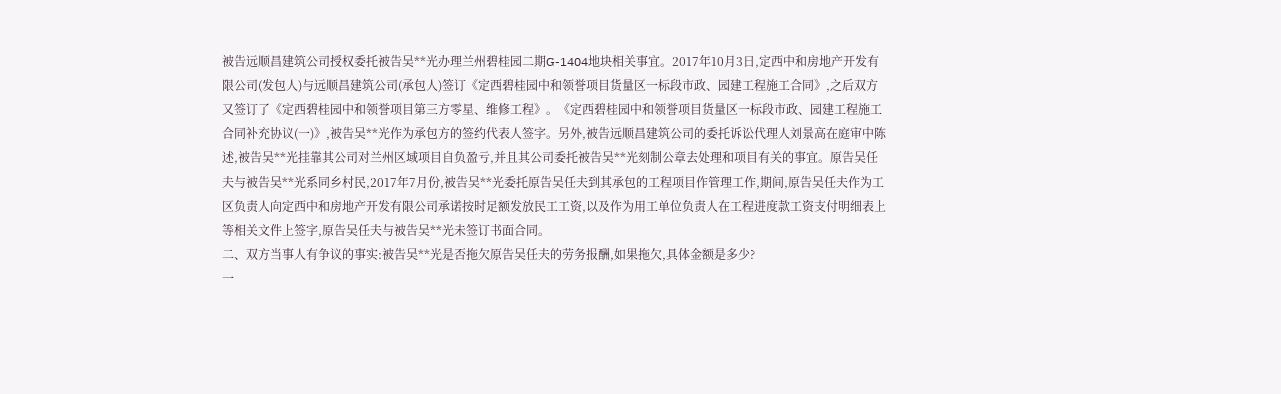被告远顺昌建筑公司授权委托被告吴**光办理兰州碧桂园二期G-1404地块相关事宜。2017年10月3日,定西中和房地产开发有限公司(发包人)与远顺昌建筑公司(承包人)签订《定西碧桂园中和领誉项目货量区一标段市政、园建工程施工合同》,之后双方又签订了《定西碧桂园中和领誉项目第三方零星、维修工程》。《定西碧桂园中和领誉项目货量区一标段市政、园建工程施工合同补充协议(一)》,被告吴**光作为承包方的签约代表人签字。另外,被告远顺昌建筑公司的委托诉讼代理人刘景高在庭审中陈述,被告吴**光挂靠其公司对兰州区域项目自负盈亏,并且其公司委托被告吴**光刻制公章去处理和项目有关的事宜。原告吴任夫与被告吴**光系同乡村民,2017年7月份,被告吴**光委托原告吴任夫到其承包的工程项目作管理工作,期间,原告吴任夫作为工区负责人向定西中和房地产开发有限公司承诺按时足额发放民工工资,以及作为用工单位负责人在工程进度款工资支付明细表上等相关文件上签字,原告吴任夫与被告吴**光未签订书面合同。
二、双方当事人有争议的事实:被告吴**光是否拖欠原告吴任夫的劳务报酬,如果拖欠,具体金额是多少?
一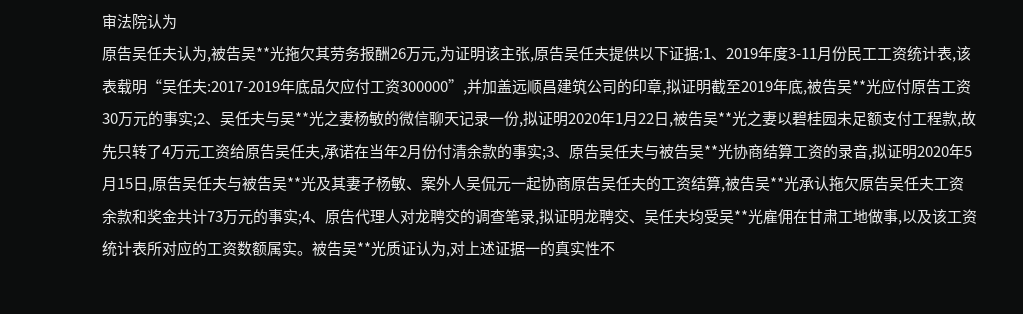审法院认为
原告吴任夫认为,被告吴**光拖欠其劳务报酬26万元,为证明该主张,原告吴任夫提供以下证据:1、2019年度3-11月份民工工资统计表,该表载明“吴任夫:2017-2019年底品欠应付工资300000”,并加盖远顺昌建筑公司的印章,拟证明截至2019年底,被告吴**光应付原告工资30万元的事实;2、吴任夫与吴**光之妻杨敏的微信聊天记录一份,拟证明2020年1月22日,被告吴**光之妻以碧桂园未足额支付工程款,故先只转了4万元工资给原告吴任夫,承诺在当年2月份付清余款的事实;3、原告吴任夫与被告吴**光协商结算工资的录音,拟证明2020年5月15日,原告吴任夫与被告吴**光及其妻子杨敏、案外人吴侃元一起协商原告吴任夫的工资结算,被告吴**光承认拖欠原告吴任夫工资余款和奖金共计73万元的事实;4、原告代理人对龙聘交的调查笔录,拟证明龙聘交、吴任夫均受吴**光雇佣在甘肃工地做事,以及该工资统计表所对应的工资数额属实。被告吴**光质证认为,对上述证据一的真实性不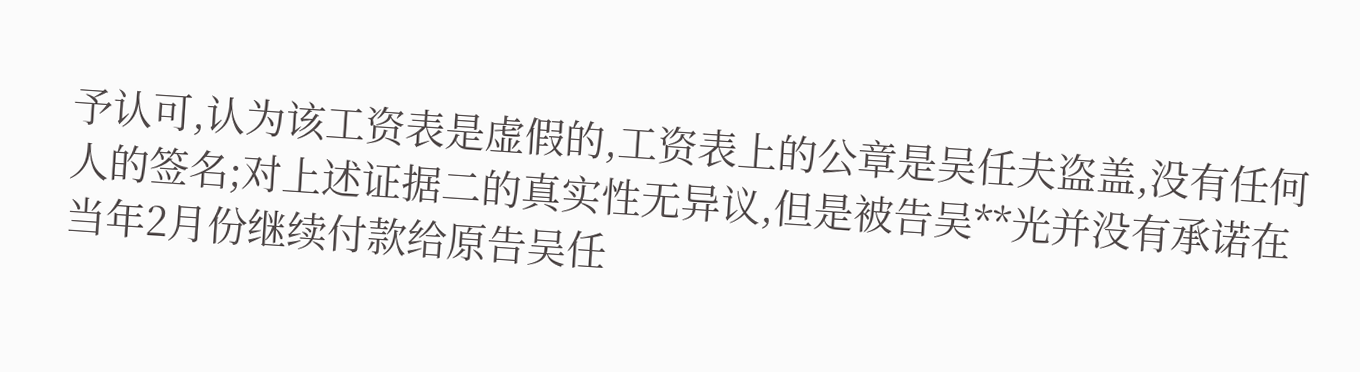予认可,认为该工资表是虚假的,工资表上的公章是吴任夫盗盖,没有任何人的签名;对上述证据二的真实性无异议,但是被告吴**光并没有承诺在当年2月份继续付款给原告吴任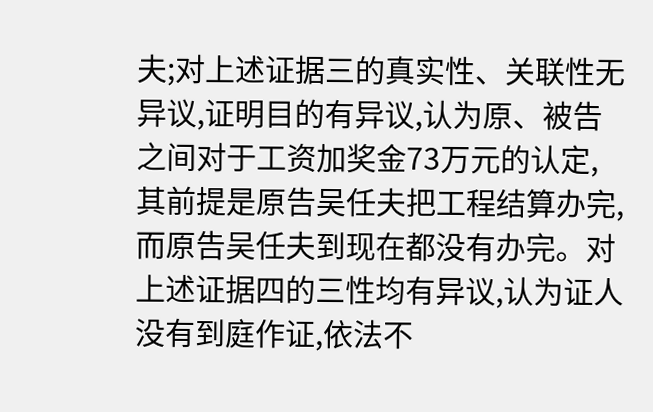夫;对上述证据三的真实性、关联性无异议,证明目的有异议,认为原、被告之间对于工资加奖金73万元的认定,其前提是原告吴任夫把工程结算办完,而原告吴任夫到现在都没有办完。对上述证据四的三性均有异议,认为证人没有到庭作证,依法不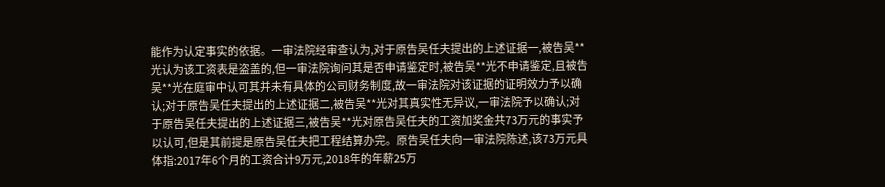能作为认定事实的依据。一审法院经审查认为,对于原告吴任夫提出的上述证据一,被告吴**光认为该工资表是盗盖的,但一审法院询问其是否申请鉴定时,被告吴**光不申请鉴定,且被告吴**光在庭审中认可其并未有具体的公司财务制度,故一审法院对该证据的证明效力予以确认;对于原告吴任夫提出的上述证据二,被告吴**光对其真实性无异议,一审法院予以确认;对于原告吴任夫提出的上述证据三,被告吴**光对原告吴任夫的工资加奖金共73万元的事实予以认可,但是其前提是原告吴任夫把工程结算办完。原告吴任夫向一审法院陈述,该73万元具体指:2017年6个月的工资合计9万元,2018年的年薪25万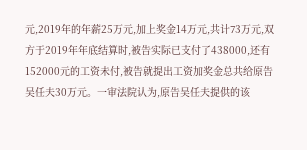元,2019年的年薪25万元,加上奖金14万元,共计73万元,双方于2019年年底结算时,被告实际已支付了438000,还有152000元的工资未付,被告就提出工资加奖金总共给原告吴任夫30万元。一审法院认为,原告吴任夫提供的该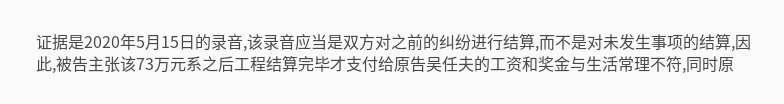证据是2020年5月15日的录音,该录音应当是双方对之前的纠纷进行结算,而不是对未发生事项的结算,因此,被告主张该73万元系之后工程结算完毕才支付给原告吴任夫的工资和奖金与生活常理不符,同时原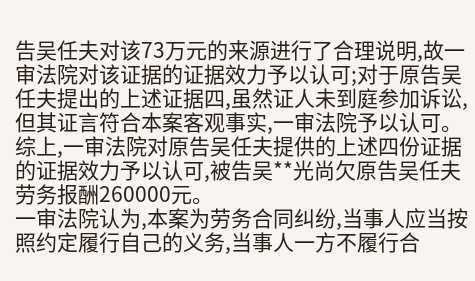告吴任夫对该73万元的来源进行了合理说明,故一审法院对该证据的证据效力予以认可;对于原告吴任夫提出的上述证据四,虽然证人未到庭参加诉讼,但其证言符合本案客观事实,一审法院予以认可。综上,一审法院对原告吴任夫提供的上述四份证据的证据效力予以认可,被告吴**光尚欠原告吴任夫劳务报酬260000元。
一审法院认为,本案为劳务合同纠纷,当事人应当按照约定履行自己的义务,当事人一方不履行合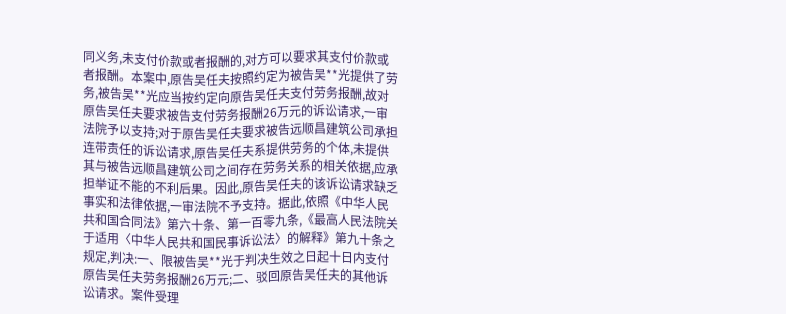同义务,未支付价款或者报酬的,对方可以要求其支付价款或者报酬。本案中,原告吴任夫按照约定为被告吴**光提供了劳务,被告吴**光应当按约定向原告吴任夫支付劳务报酬,故对原告吴任夫要求被告支付劳务报酬26万元的诉讼请求,一审法院予以支持;对于原告吴任夫要求被告远顺昌建筑公司承担连带责任的诉讼请求,原告吴任夫系提供劳务的个体,未提供其与被告远顺昌建筑公司之间存在劳务关系的相关依据,应承担举证不能的不利后果。因此,原告吴任夫的该诉讼请求缺乏事实和法律依据,一审法院不予支持。据此,依照《中华人民共和国合同法》第六十条、第一百零九条,《最高人民法院关于适用〈中华人民共和国民事诉讼法〉的解释》第九十条之规定,判决:一、限被告吴**光于判决生效之日起十日内支付原告吴任夫劳务报酬26万元;二、驳回原告吴任夫的其他诉讼请求。案件受理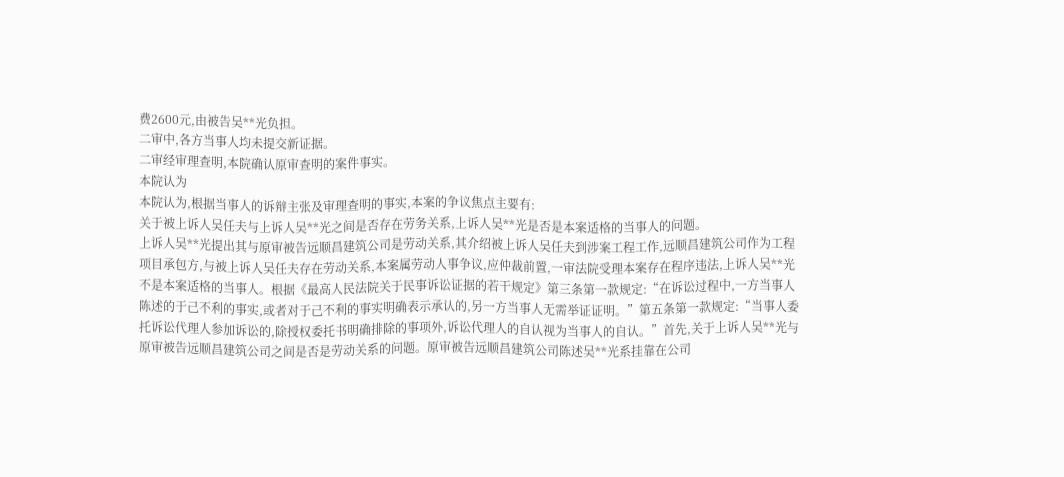费2600元,由被告吴**光负担。
二审中,各方当事人均未提交新证据。
二审经审理查明,本院确认原审查明的案件事实。
本院认为
本院认为,根据当事人的诉辩主张及审理查明的事实,本案的争议焦点主要有:
关于被上诉人吴任夫与上诉人吴**光之间是否存在劳务关系,上诉人吴**光是否是本案适格的当事人的问题。
上诉人吴**光提出其与原审被告远顺昌建筑公司是劳动关系,其介绍被上诉人吴任夫到涉案工程工作,远顺昌建筑公司作为工程项目承包方,与被上诉人吴任夫存在劳动关系,本案属劳动人事争议,应仲裁前置,一审法院受理本案存在程序违法,上诉人吴**光不是本案适格的当事人。根据《最高人民法院关于民事诉讼证据的若干规定》第三条第一款规定:“在诉讼过程中,一方当事人陈述的于己不利的事实,或者对于己不利的事实明确表示承认的,另一方当事人无需举证证明。”第五条第一款规定:“当事人委托诉讼代理人参加诉讼的,除授权委托书明确排除的事项外,诉讼代理人的自认视为当事人的自认。”首先,关于上诉人吴**光与原审被告远顺昌建筑公司之间是否是劳动关系的问题。原审被告远顺昌建筑公司陈述吴**光系挂靠在公司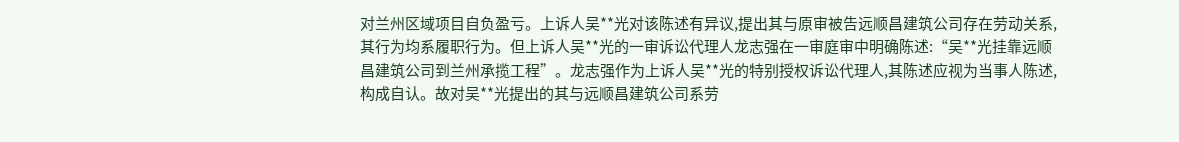对兰州区域项目自负盈亏。上诉人吴**光对该陈述有异议,提出其与原审被告远顺昌建筑公司存在劳动关系,其行为均系履职行为。但上诉人吴**光的一审诉讼代理人龙志强在一审庭审中明确陈述:“吴**光挂靠远顺昌建筑公司到兰州承揽工程”。龙志强作为上诉人吴**光的特别授权诉讼代理人,其陈述应视为当事人陈述,构成自认。故对吴**光提出的其与远顺昌建筑公司系劳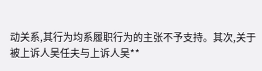动关系,其行为均系履职行为的主张不予支持。其次,关于被上诉人吴任夫与上诉人吴**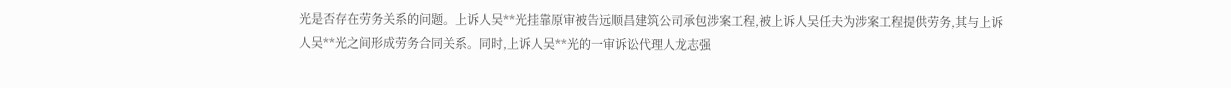光是否存在劳务关系的问题。上诉人吴**光挂靠原审被告远顺昌建筑公司承包涉案工程,被上诉人吴任夫为涉案工程提供劳务,其与上诉人吴**光之间形成劳务合同关系。同时,上诉人吴**光的一审诉讼代理人龙志强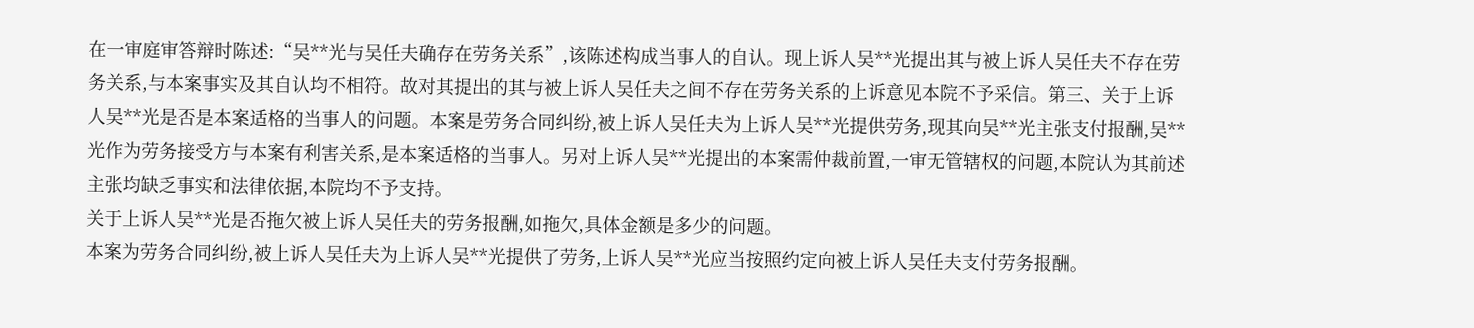在一审庭审答辩时陈述:“吴**光与吴任夫确存在劳务关系”,该陈述构成当事人的自认。现上诉人吴**光提出其与被上诉人吴任夫不存在劳务关系,与本案事实及其自认均不相符。故对其提出的其与被上诉人吴任夫之间不存在劳务关系的上诉意见本院不予采信。第三、关于上诉人吴**光是否是本案适格的当事人的问题。本案是劳务合同纠纷,被上诉人吴任夫为上诉人吴**光提供劳务,现其向吴**光主张支付报酬,吴**光作为劳务接受方与本案有利害关系,是本案适格的当事人。另对上诉人吴**光提出的本案需仲裁前置,一审无管辖权的问题,本院认为其前述主张均缺乏事实和法律依据,本院均不予支持。
关于上诉人吴**光是否拖欠被上诉人吴任夫的劳务报酬,如拖欠,具体金额是多少的问题。
本案为劳务合同纠纷,被上诉人吴任夫为上诉人吴**光提供了劳务,上诉人吴**光应当按照约定向被上诉人吴任夫支付劳务报酬。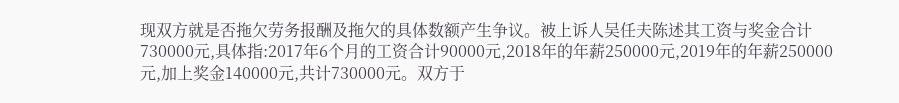现双方就是否拖欠劳务报酬及拖欠的具体数额产生争议。被上诉人吴任夫陈述其工资与奖金合计730000元,具体指:2017年6个月的工资合计90000元,2018年的年薪250000元,2019年的年薪250000元,加上奖金140000元,共计730000元。双方于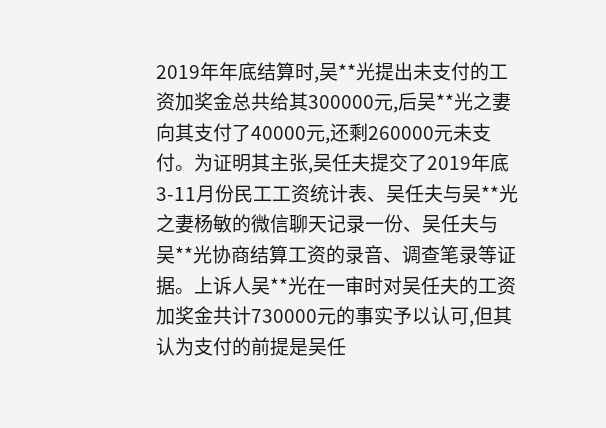2019年年底结算时,吴**光提出未支付的工资加奖金总共给其300000元,后吴**光之妻向其支付了40000元,还剩260000元未支付。为证明其主张,吴任夫提交了2019年底3-11月份民工工资统计表、吴任夫与吴**光之妻杨敏的微信聊天记录一份、吴任夫与吴**光协商结算工资的录音、调查笔录等证据。上诉人吴**光在一审时对吴任夫的工资加奖金共计730000元的事实予以认可,但其认为支付的前提是吴任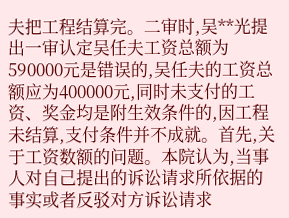夫把工程结算完。二审时,吴**光提出一审认定吴任夫工资总额为590000元是错误的,吴任夫的工资总额应为400000元,同时未支付的工资、奖金均是附生效条件的,因工程未结算,支付条件并不成就。首先,关于工资数额的问题。本院认为,当事人对自己提出的诉讼请求所依据的事实或者反驳对方诉讼请求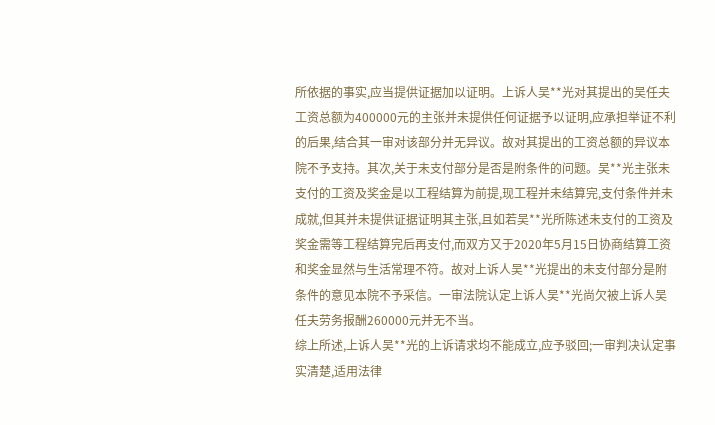所依据的事实,应当提供证据加以证明。上诉人吴**光对其提出的吴任夫工资总额为400000元的主张并未提供任何证据予以证明,应承担举证不利的后果,结合其一审对该部分并无异议。故对其提出的工资总额的异议本院不予支持。其次,关于未支付部分是否是附条件的问题。吴**光主张未支付的工资及奖金是以工程结算为前提,现工程并未结算完,支付条件并未成就,但其并未提供证据证明其主张,且如若吴**光所陈述未支付的工资及奖金需等工程结算完后再支付,而双方又于2020年5月15日协商结算工资和奖金显然与生活常理不符。故对上诉人吴**光提出的未支付部分是附条件的意见本院不予采信。一审法院认定上诉人吴**光尚欠被上诉人吴任夫劳务报酬260000元并无不当。
综上所述,上诉人吴**光的上诉请求均不能成立,应予驳回;一审判决认定事实清楚,适用法律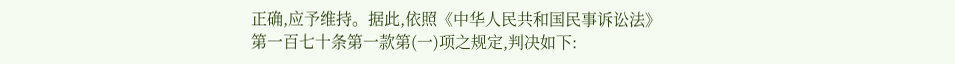正确,应予维持。据此,依照《中华人民共和国民事诉讼法》第一百七十条第一款第(一)项之规定,判决如下: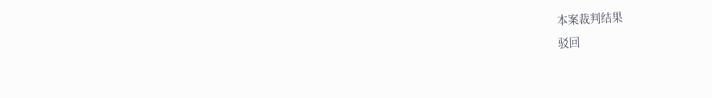本案裁判结果
驳回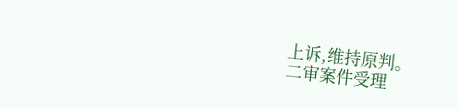上诉,维持原判。
二审案件受理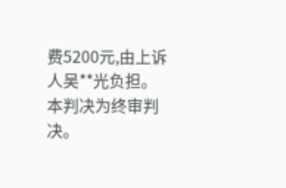费5200元,由上诉人吴**光负担。
本判决为终审判决。